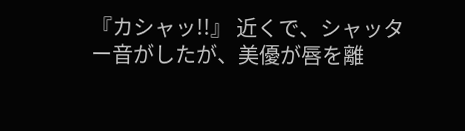『カシャッ!!』 近くで、シャッター音がしたが、美優が唇を離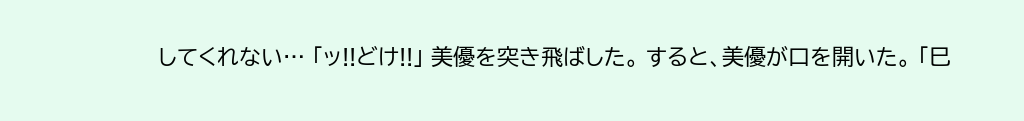してくれない… 「ッ!!どけ!!」 美優を突き飛ばした。 すると、美優が口を開いた。 「巳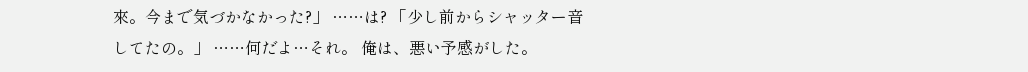來。今まで気づかなかった?」 ……は? 「少し前からシャッター音してたの。」 ……何だよ…それ。 俺は、悪い予感がした。